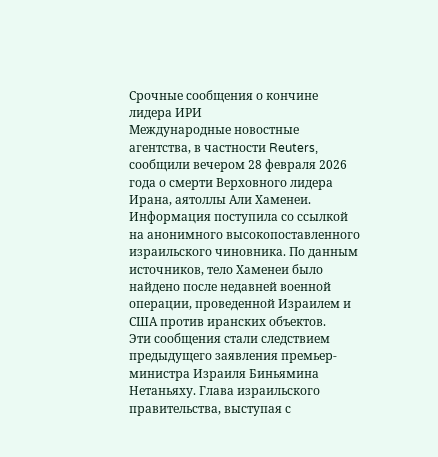Срочные сообщения о кончине лидера ИРИ
Международные новостные агентства, в частности Reuters, сообщили вечером 28 февраля 2026 года о смерти Верховного лидера Ирана, аятоллы Али Хаменеи. Информация поступила со ссылкой на анонимного высокопоставленного израильского чиновника. По данным источников, тело Хаменеи было найдено после недавней военной операции, проведенной Израилем и США против иранских объектов.
Эти сообщения стали следствием предыдущего заявления премьер-министра Израиля Биньямина Нетаньяху. Глава израильского правительства, выступая с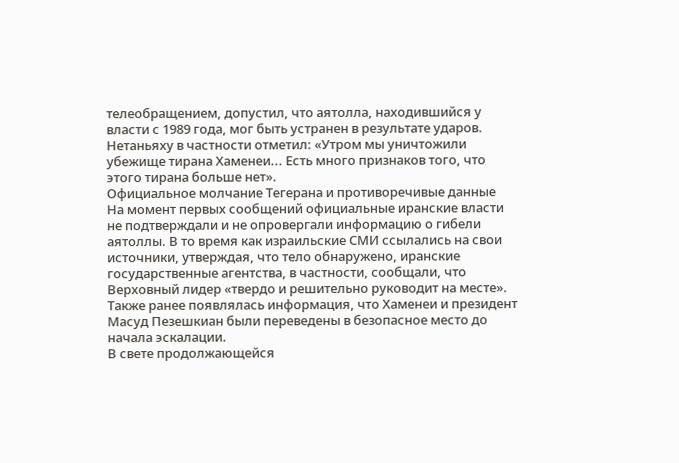телеобращением, допустил, что аятолла, находившийся у власти с 1989 года, мог быть устранен в результате ударов. Нетаньяху в частности отметил: «Утром мы уничтожили убежище тирана Хаменеи... Есть много признаков того, что этого тирана больше нет».
Официальное молчание Тегерана и противоречивые данные
На момент первых сообщений официальные иранские власти не подтверждали и не опровергали информацию о гибели аятоллы. В то время как израильские СМИ ссылались на свои источники, утверждая, что тело обнаружено, иранские государственные агентства, в частности, сообщали, что Верховный лидер «твердо и решительно руководит на месте». Также ранее появлялась информация, что Хаменеи и президент Масуд Пезешкиан были переведены в безопасное место до начала эскалации.
В свете продолжающейся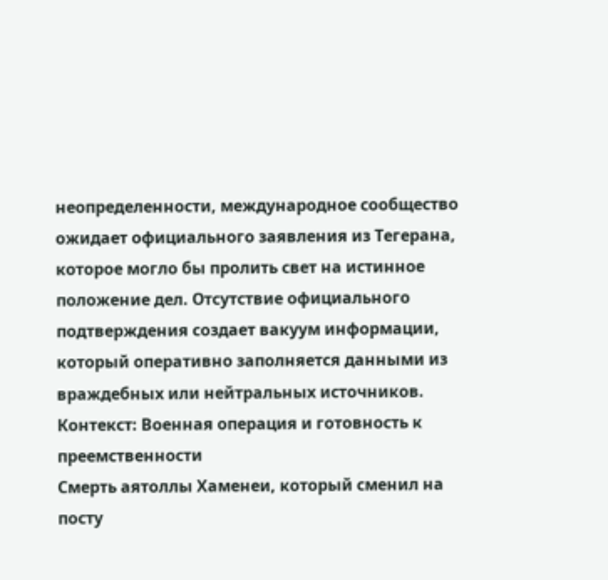неопределенности, международное сообщество ожидает официального заявления из Тегерана, которое могло бы пролить свет на истинное положение дел. Отсутствие официального подтверждения создает вакуум информации, который оперативно заполняется данными из враждебных или нейтральных источников.
Контекст: Военная операция и готовность к преемственности
Смерть аятоллы Хаменеи, который сменил на посту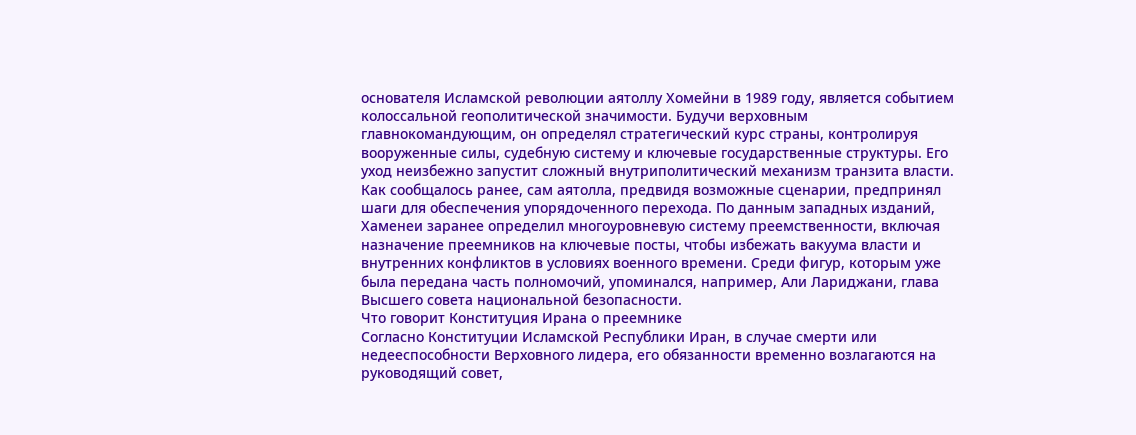основателя Исламской революции аятоллу Хомейни в 1989 году, является событием колоссальной геополитической значимости. Будучи верховным главнокомандующим, он определял стратегический курс страны, контролируя вооруженные силы, судебную систему и ключевые государственные структуры. Его уход неизбежно запустит сложный внутриполитический механизм транзита власти.
Как сообщалось ранее, сам аятолла, предвидя возможные сценарии, предпринял шаги для обеспечения упорядоченного перехода. По данным западных изданий, Хаменеи заранее определил многоуровневую систему преемственности, включая назначение преемников на ключевые посты, чтобы избежать вакуума власти и внутренних конфликтов в условиях военного времени. Среди фигур, которым уже была передана часть полномочий, упоминался, например, Али Лариджани, глава Высшего совета национальной безопасности.
Что говорит Конституция Ирана о преемнике
Согласно Конституции Исламской Республики Иран, в случае смерти или недееспособности Верховного лидера, его обязанности временно возлагаются на руководящий совет,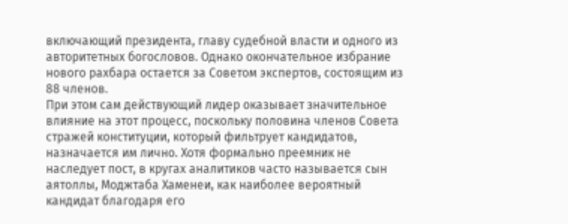включающий президента, главу судебной власти и одного из авторитетных богословов. Однако окончательное избрание нового рахбара остается за Советом экспертов, состоящим из 88 членов.
При этом сам действующий лидер оказывает значительное влияние на этот процесс, поскольку половина членов Совета стражей конституции, который фильтрует кандидатов, назначается им лично. Хотя формально преемник не наследует пост, в кругах аналитиков часто называется сын аятоллы, Моджтаба Хаменеи, как наиболее вероятный кандидат благодаря его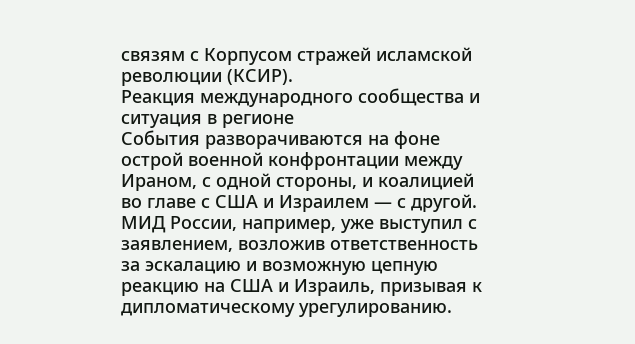связям с Корпусом стражей исламской революции (КСИР).
Реакция международного сообщества и ситуация в регионе
События разворачиваются на фоне острой военной конфронтации между Ираном, с одной стороны, и коалицией во главе с США и Израилем — с другой. МИД России, например, уже выступил с заявлением, возложив ответственность за эскалацию и возможную цепную реакцию на США и Израиль, призывая к дипломатическому урегулированию.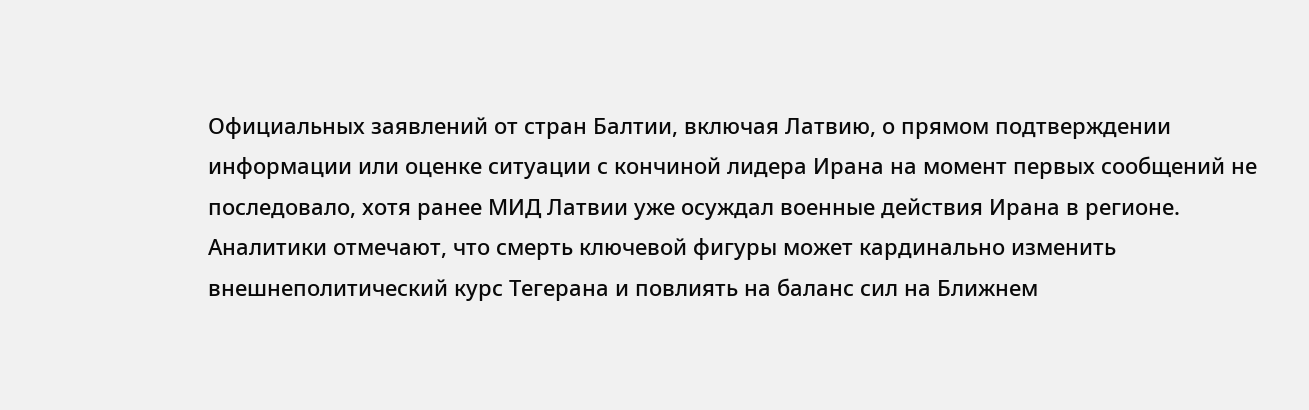Официальных заявлений от стран Балтии, включая Латвию, о прямом подтверждении информации или оценке ситуации с кончиной лидера Ирана на момент первых сообщений не последовало, хотя ранее МИД Латвии уже осуждал военные действия Ирана в регионе.
Аналитики отмечают, что смерть ключевой фигуры может кардинально изменить внешнеполитический курс Тегерана и повлиять на баланс сил на Ближнем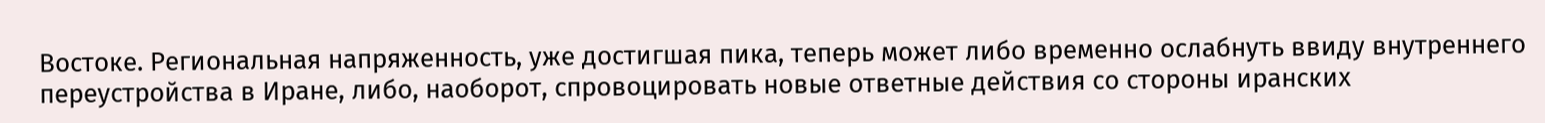Востоке. Региональная напряженность, уже достигшая пика, теперь может либо временно ослабнуть ввиду внутреннего переустройства в Иране, либо, наоборот, спровоцировать новые ответные действия со стороны иранских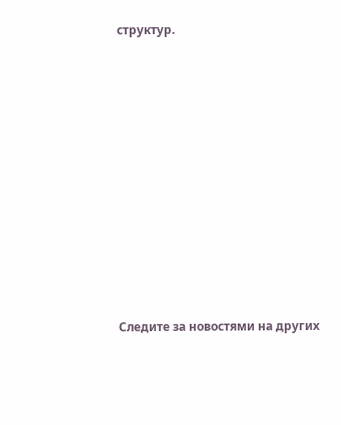структур.











Следите за новостями на других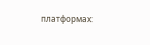платформах: